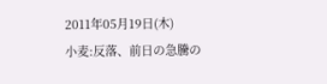2011年05月19日(木)
小麦:反落、前日の急騰の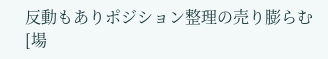反動もありポジション整理の売り膨らむ
[場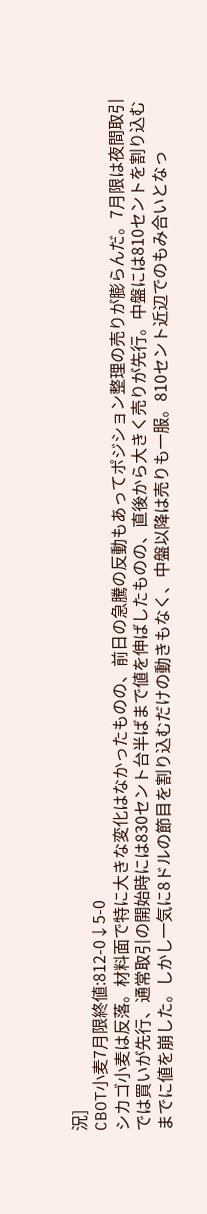況]
CBOT小麦7月限終値:812-0↓5-0
シカゴ小麦は反落。材料面で特に大きな変化はなかったものの、前日の急騰の反動もあってポジション整理の売りが膨らんだ。7月限は夜間取引では買いが先行、通常取引の開始時には830セント台半ばまで値を伸ばしたものの、直後から大きく売りが先行。中盤には810セントを割り込むまでに値を崩した。しかし一気に8ドルの節目を割り込むだけの動きもなく、中盤以降は売りも一服。810セント近辺でのもみ合いとなっ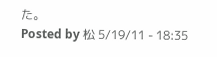た。
Posted by 松 5/19/11 - 18:35